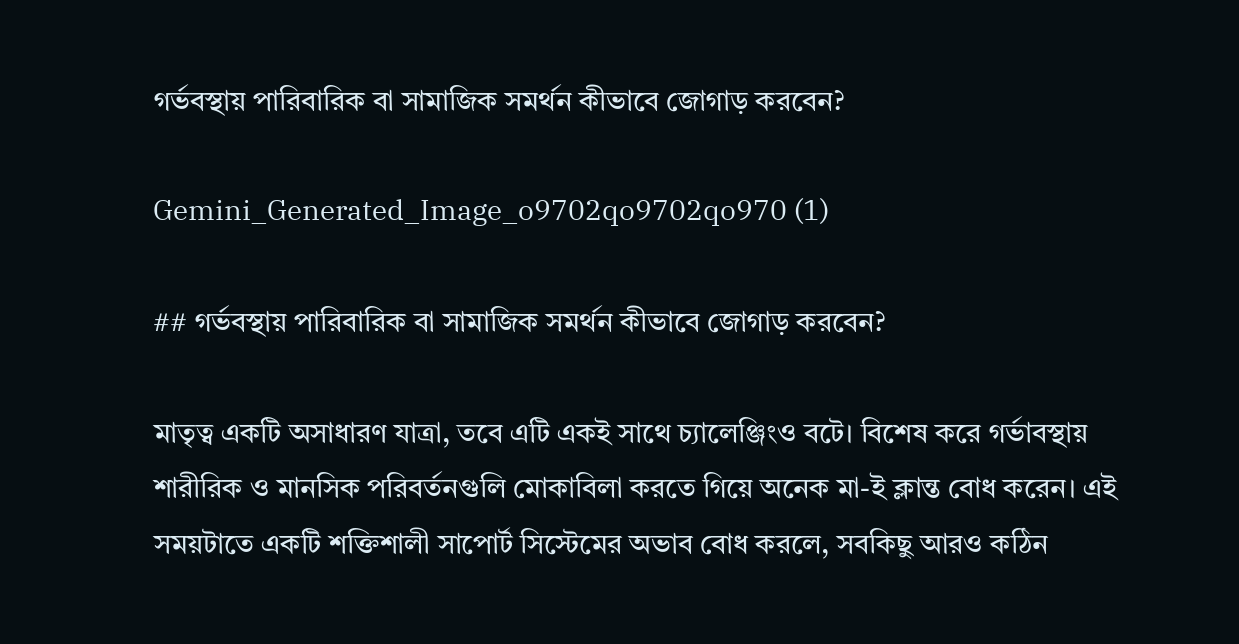গর্ভবস্থায় পারিবারিক বা সামাজিক সমর্থন কীভাবে জোগাড় করবেন?

Gemini_Generated_Image_o9702qo9702qo970 (1)

## গর্ভবস্থায় পারিবারিক বা সামাজিক সমর্থন কীভাবে জোগাড় করবেন?

মাতৃত্ব একটি অসাধারণ যাত্রা, তবে এটি একই সাথে চ্যালেঞ্জিংও বটে। বিশেষ করে গর্ভাবস্থায় শারীরিক ও মানসিক পরিবর্তনগুলি মোকাবিলা করতে গিয়ে অনেক মা-ই ক্লান্ত বোধ করেন। এই সময়টাতে একটি শক্তিশালী সাপোর্ট সিস্টেমের অভাব বোধ করলে, সবকিছু আরও কঠিন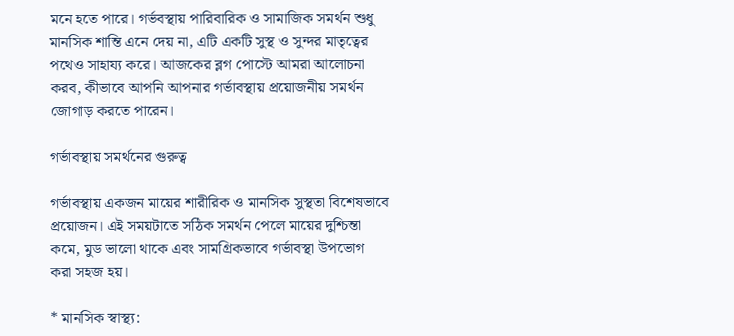মনে হতে পারে। গর্ভবস্থায় পারিবারিক ও সামাজিক সমর্থন শুধু মানসিক শান্তি এনে দেয় না, এটি একটি সুস্থ ও সুন্দর মাতৃত্বের পথেও সাহায্য করে। আজকের ব্লগ পোস্টে আমরা আলোচনা করব, কীভাবে আপনি আপনার গর্ভাবস্থায় প্রয়োজনীয় সমর্থন জোগাড় করতে পারেন।

গর্ভাবস্থায় সমর্থনের গুরুত্ব

গর্ভাবস্থায় একজন মায়ের শারীরিক ও মানসিক সুস্থতা বিশেষভাবে প্রয়োজন। এই সময়টাতে সঠিক সমর্থন পেলে মায়ের দুশ্চিন্তা কমে, মুড ভালো থাকে এবং সামগ্রিকভাবে গর্ভাবস্থা উপভোগ করা সহজ হয়।

* মানসিক স্বাস্থ্য: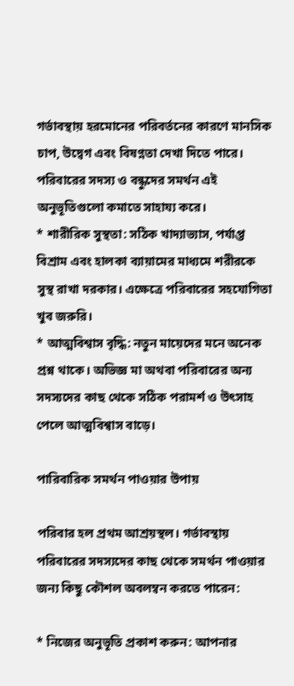গর্ভাবস্থায় হরমোনের পরিবর্তনের কারণে মানসিক চাপ, উদ্বেগ এবং বিষণ্নতা দেখা দিতে পারে। পরিবারের সদস্য ও বন্ধুদের সমর্থন এই অনুভূতিগুলো কমাতে সাহায্য করে।
* শারীরিক সুস্থতা: সঠিক খাদ্যাভ্যাস, পর্যাপ্ত বিশ্রাম এবং হালকা ব্যায়ামের মাধ্যমে শরীরকে সুস্থ রাখা দরকার। এক্ষেত্রে পরিবারের সহযোগিতা খুব জরুরি।
* আত্মবিশ্বাস বৃদ্ধি: নতুন মায়েদের মনে অনেক প্রশ্ন থাকে। অভিজ্ঞ মা অথবা পরিবারের অন্য সদস্যদের কাছ থেকে সঠিক পরামর্শ ও উৎসাহ পেলে আত্মবিশ্বাস বাড়ে।

পারিবারিক সমর্থন পাওয়ার উপায়

পরিবার হল প্রথম আশ্রয়স্থল। গর্ভাবস্থায় পরিবারের সদস্যদের কাছ থেকে সমর্থন পাওয়ার জন্য কিছু কৌশল অবলম্বন করতে পারেন:

* নিজের অনুভূতি প্রকাশ করুন: আপনার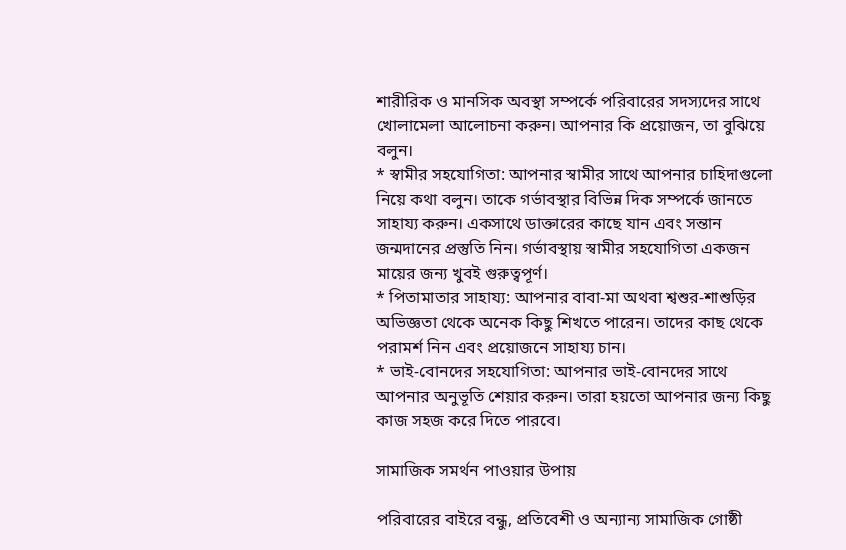শারীরিক ও মানসিক অবস্থা সম্পর্কে পরিবারের সদস্যদের সাথে খোলামেলা আলোচনা করুন। আপনার কি প্রয়োজন, তা বুঝিয়ে বলুন।
* স্বামীর সহযোগিতা: আপনার স্বামীর সাথে আপনার চাহিদাগুলো নিয়ে কথা বলুন। তাকে গর্ভাবস্থার বিভিন্ন দিক সম্পর্কে জানতে সাহায্য করুন। একসাথে ডাক্তারের কাছে যান এবং সন্তান জন্মদানের প্রস্তুতি নিন। গর্ভাবস্থায় স্বামীর সহযোগিতা একজন মায়ের জন্য খুবই গুরুত্বপূর্ণ।
* পিতামাতার সাহায্য: আপনার বাবা-মা অথবা শ্বশুর-শাশুড়ির অভিজ্ঞতা থেকে অনেক কিছু শিখতে পারেন। তাদের কাছ থেকে পরামর্শ নিন এবং প্রয়োজনে সাহায্য চান।
* ভাই-বোনদের সহযোগিতা: আপনার ভাই-বোনদের সাথে আপনার অনুভূতি শেয়ার করুন। তারা হয়তো আপনার জন্য কিছু কাজ সহজ করে দিতে পারবে।

সামাজিক সমর্থন পাওয়ার উপায়

পরিবারের বাইরে বন্ধু, প্রতিবেশী ও অন্যান্য সামাজিক গোষ্ঠী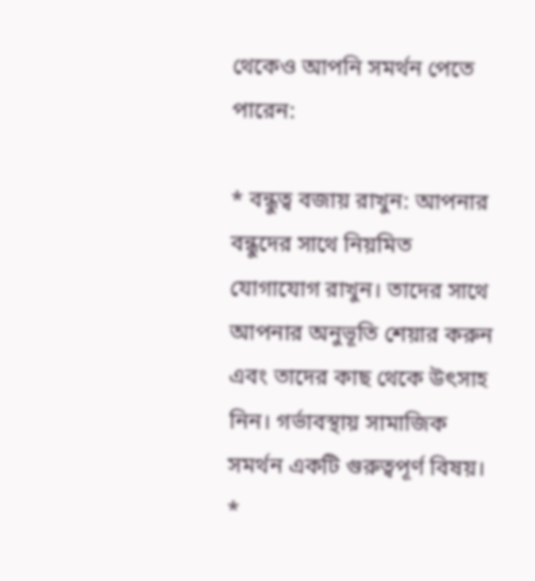থেকেও আপনি সমর্থন পেতে পারেন:

* বন্ধুত্ব বজায় রাখুন: আপনার বন্ধুদের সাথে নিয়মিত যোগাযোগ রাখুন। তাদের সাথে আপনার অনুভূতি শেয়ার করুন এবং তাদের কাছ থেকে উৎসাহ নিন। গর্ভাবস্থায় সামাজিক সমর্থন একটি গুরুত্বপূর্ণ বিষয়।
*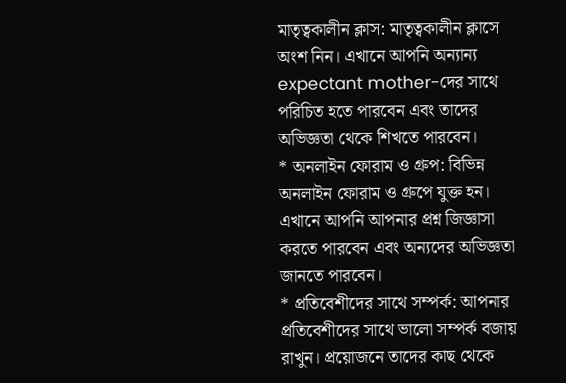মাতৃত্বকালীন ক্লাস: মাতৃত্বকালীন ক্লাসে অংশ নিন। এখানে আপনি অন্যান্য expectant mother-দের সাথে পরিচিত হতে পারবেন এবং তাদের অভিজ্ঞতা থেকে শিখতে পারবেন।
* অনলাইন ফোরাম ও গ্রুপ: বিভিন্ন অনলাইন ফোরাম ও গ্রুপে যুক্ত হন। এখানে আপনি আপনার প্রশ্ন জিজ্ঞাসা করতে পারবেন এবং অন্যদের অভিজ্ঞতা জানতে পারবেন।
* প্রতিবেশীদের সাথে সম্পর্ক: আপনার প্রতিবেশীদের সাথে ভালো সম্পর্ক বজায় রাখুন। প্রয়োজনে তাদের কাছ থেকে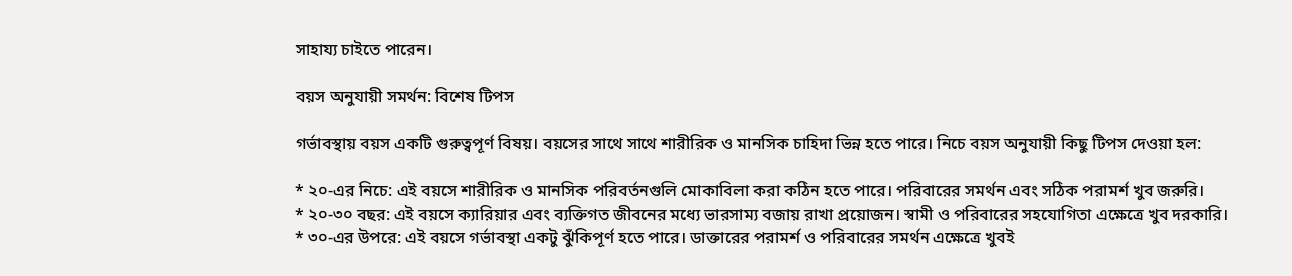সাহায্য চাইতে পারেন।

বয়স অনুযায়ী সমর্থন: বিশেষ টিপস

গর্ভাবস্থায় বয়স একটি গুরুত্বপূর্ণ বিষয়। বয়সের সাথে সাথে শারীরিক ও মানসিক চাহিদা ভিন্ন হতে পারে। নিচে বয়স অনুযায়ী কিছু টিপস দেওয়া হল:

* ২০-এর নিচে: এই বয়সে শারীরিক ও মানসিক পরিবর্তনগুলি মোকাবিলা করা কঠিন হতে পারে। পরিবারের সমর্থন এবং সঠিক পরামর্শ খুব জরুরি।
* ২০-৩০ বছর: এই বয়সে ক্যারিয়ার এবং ব্যক্তিগত জীবনের মধ্যে ভারসাম্য বজায় রাখা প্রয়োজন। স্বামী ও পরিবারের সহযোগিতা এক্ষেত্রে খুব দরকারি।
* ৩০-এর উপরে: এই বয়সে গর্ভাবস্থা একটু ঝুঁকিপূর্ণ হতে পারে। ডাক্তারের পরামর্শ ও পরিবারের সমর্থন এক্ষেত্রে খুবই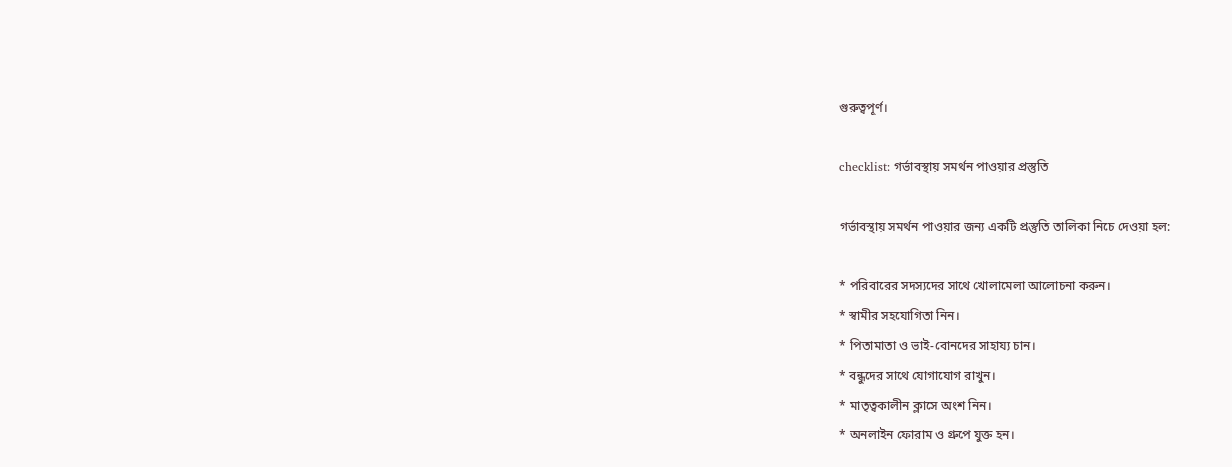গুরুত্বপূর্ণ।

checklist: গর্ভাবস্থায় সমর্থন পাওয়ার প্রস্তুতি

গর্ভাবস্থায় সমর্থন পাওয়ার জন্য একটি প্রস্তুতি তালিকা নিচে দেওয়া হল:

* পরিবারের সদস্যদের সাথে খোলামেলা আলোচনা করুন।
* স্বামীর সহযোগিতা নিন।
* পিতামাতা ও ভাই-বোনদের সাহায্য চান।
* বন্ধুদের সাথে যোগাযোগ রাখুন।
* মাতৃত্বকালীন ক্লাসে অংশ নিন।
* অনলাইন ফোরাম ও গ্রুপে যুক্ত হন।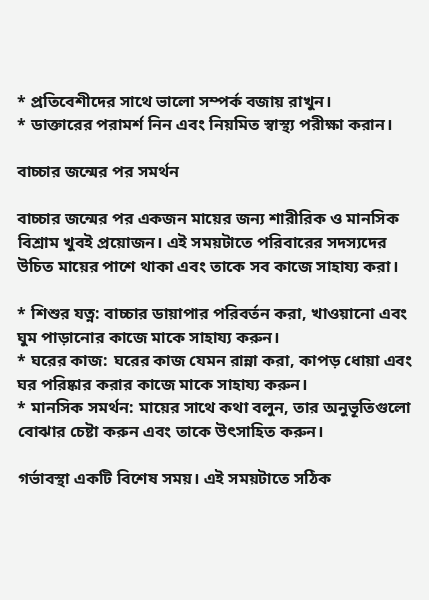* প্রতিবেশীদের সাথে ভালো সম্পর্ক বজায় রাখুন।
* ডাক্তারের পরামর্শ নিন এবং নিয়মিত স্বাস্থ্য পরীক্ষা করান।

বাচ্চার জন্মের পর সমর্থন

বাচ্চার জন্মের পর একজন মায়ের জন্য শারীরিক ও মানসিক বিশ্রাম খুবই প্রয়োজন। এই সময়টাতে পরিবারের সদস্যদের উচিত মায়ের পাশে থাকা এবং তাকে সব কাজে সাহায্য করা।

* শিশুর যত্ন: বাচ্চার ডায়াপার পরিবর্তন করা, খাওয়ানো এবং ঘুম পাড়ানোর কাজে মাকে সাহায্য করুন।
* ঘরের কাজ: ঘরের কাজ যেমন রান্না করা, কাপড় ধোয়া এবং ঘর পরিষ্কার করার কাজে মাকে সাহায্য করুন।
* মানসিক সমর্থন: মায়ের সাথে কথা বলুন, তার অনুভূতিগুলো বোঝার চেষ্টা করুন এবং তাকে উৎসাহিত করুন।

গর্ভাবস্থা একটি বিশেষ সময়। এই সময়টাতে সঠিক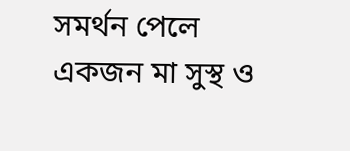সমর্থন পেলে একজন মা সুস্থ ও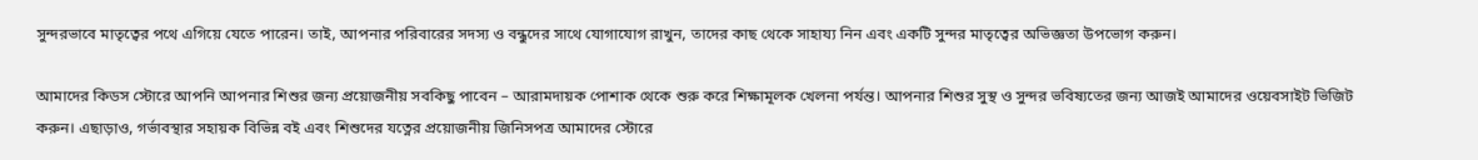সুন্দরভাবে মাতৃত্বের পথে এগিয়ে যেতে পারেন। তাই, আপনার পরিবারের সদস্য ও বন্ধুদের সাথে যোগাযোগ রাখুন, তাদের কাছ থেকে সাহায্য নিন এবং একটি সুন্দর মাতৃত্বের অভিজ্ঞতা উপভোগ করুন।

আমাদের কিডস স্টোরে আপনি আপনার শিশুর জন্য প্রয়োজনীয় সবকিছু পাবেন – আরামদায়ক পোশাক থেকে শুরু করে শিক্ষামূলক খেলনা পর্যন্ত। আপনার শিশুর সুস্থ ও সুন্দর ভবিষ্যতের জন্য আজই আমাদের ওয়েবসাইট ভিজিট করুন। এছাড়াও, গর্ভাবস্থার সহায়ক বিভিন্ন বই এবং শিশুদের যত্নের প্রয়োজনীয় জিনিসপত্র আমাদের স্টোরে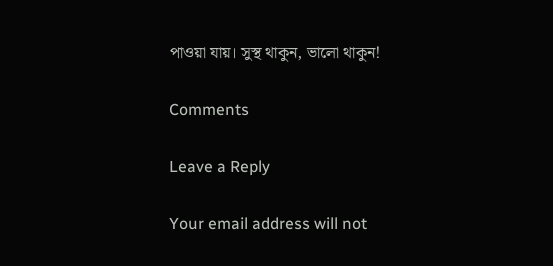পাওয়া যায়। সুস্থ থাকুন, ভালো থাকুন!

Comments

Leave a Reply

Your email address will not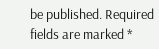be published. Required fields are marked *